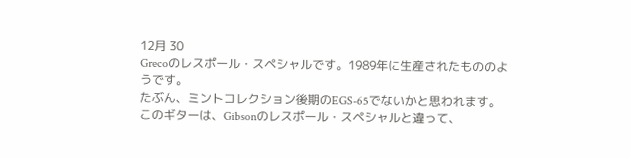12月 30
Grecoのレスポール・スペシャルです。1989年に生産されたもののようです。
たぶん、ミントコレクション後期のEGS-65でないかと思われます。
このギターは、Gibsonのレスポール・スペシャルと違って、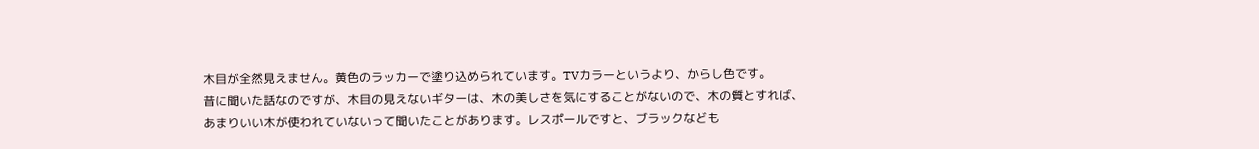木目が全然見えません。黄色のラッカーで塗り込められています。TVカラーというより、からし色です。
昔に聞いた話なのですが、木目の見えないギターは、木の美しさを気にすることがないので、木の質とすれば、あまりいい木が使われていないって聞いたことがあります。レスポールですと、ブラックなども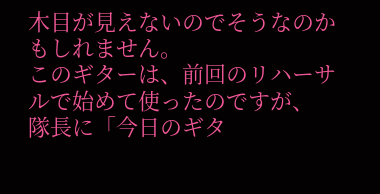木目が見えないのでそうなのかもしれません。
このギターは、前回のリハーサルで始めて使ったのですが、
隊長に「今日のギタ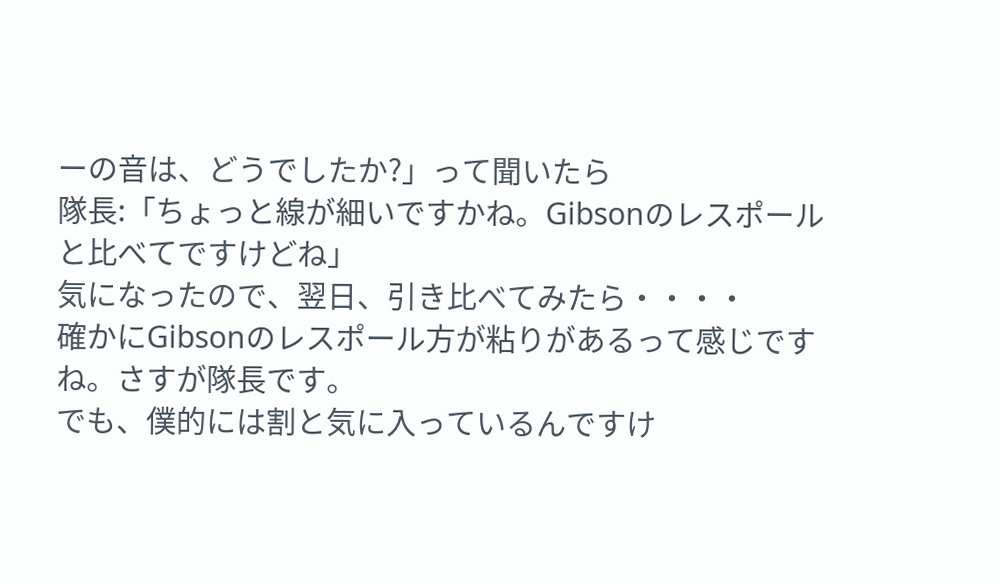ーの音は、どうでしたか?」って聞いたら
隊長:「ちょっと線が細いですかね。Gibsonのレスポールと比べてですけどね」
気になったので、翌日、引き比べてみたら・・・・
確かにGibsonのレスポール方が粘りがあるって感じですね。さすが隊長です。
でも、僕的には割と気に入っているんですけ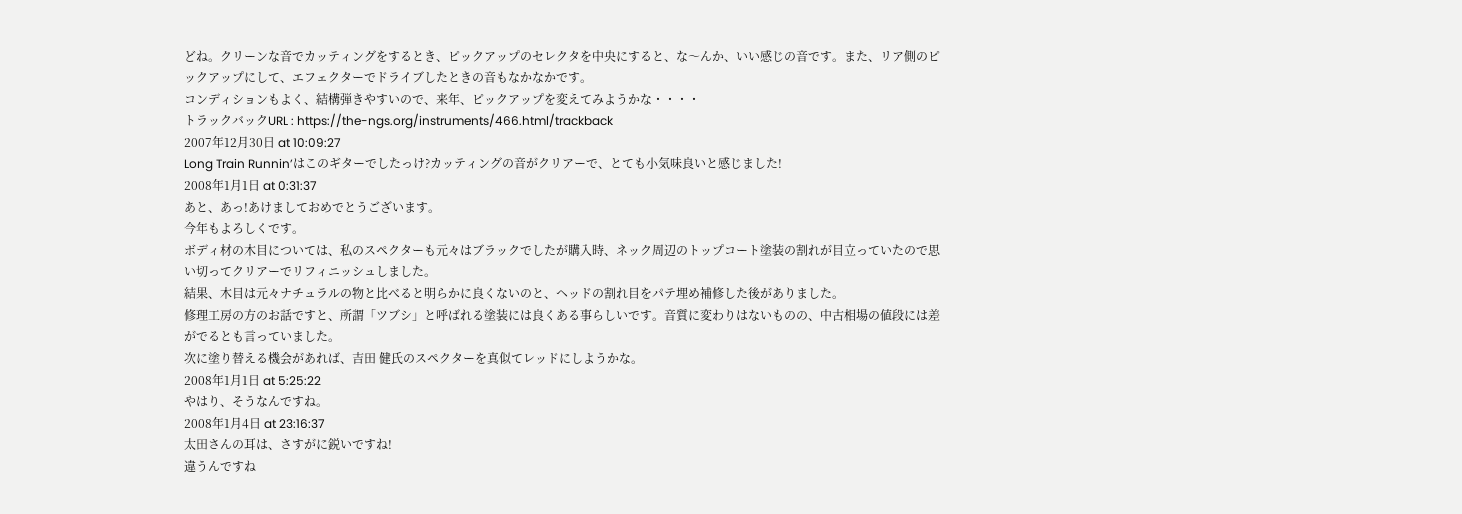どね。クリーンな音でカッティングをするとき、ピックアップのセレクタを中央にすると、な〜んか、いい感じの音です。また、リア側のピックアップにして、エフェクターでドライブしたときの音もなかなかです。
コンディションもよく、結構弾きやすいので、来年、ピックアップを変えてみようかな・・・・
トラックバックURL : https://the-ngs.org/instruments/466.html/trackback
2007年12月30日 at 10:09:27
Long Train Runnin’はこのギターでしたっけ?カッティングの音がクリアーで、とても小気味良いと感じました!
2008年1月1日 at 0:31:37
あと、あっ!あけましておめでとうございます。
今年もよろしくです。
ボディ材の木目については、私のスペクターも元々はブラックでしたが購入時、ネック周辺のトップコート塗装の割れが目立っていたので思い切ってクリアーでリフィニッシュしました。
結果、木目は元々ナチュラルの物と比べると明らかに良くないのと、ヘッドの割れ目をパテ埋め補修した後がありました。
修理工房の方のお話ですと、所謂「ツブシ」と呼ばれる塗装には良くある事らしいです。音質に変わりはないものの、中古相場の値段には差がでるとも言っていました。
次に塗り替える機会があれば、吉田 健氏のスペクターを真似てレッドにしようかな。
2008年1月1日 at 5:25:22
やはり、そうなんですね。
2008年1月4日 at 23:16:37
太田さんの耳は、さすがに鋭いですね!
違うんですね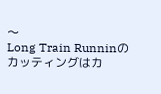〜
Long Train Runninのカッティングはカ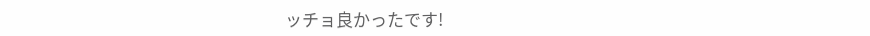ッチョ良かったです!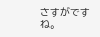さすがですね。